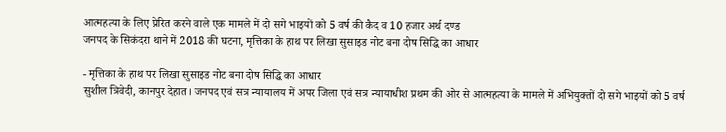आत्महत्या के लिए प्रेरित करने वाले एक मामले में दो सगे भाइयों को 5 वर्ष की कैद व 10 हजार अर्थ दण्ड
जनपद के सिकंदरा थाने में 2018 की घटना, मृत्तिका के हाथ पर लिखा सुसाइड नोट बना दोष सिद्धि का आधार

- मृत्तिका के हाथ पर लिखा सुसाइड नोट बना दोष सिद्धि का आधार
सुशील त्रिवेदी, कानपुर देहात। जनपद एवं सत्र न्यायालय में अपर जिला एवं सत्र न्यायाधीश प्रथम की ओर से आत्महत्या के मामले में अभियुक्तों दो सगे भाइयों को 5 वर्ष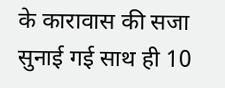के कारावास की सजा सुनाई गई साथ ही 10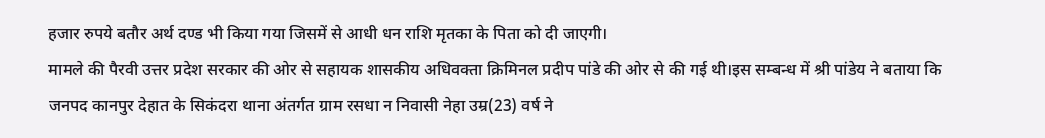हजार रुपये बतौर अर्थ दण्ड भी किया गया जिसमें से आधी धन राशि मृतका के पिता को दी जाएगी।
मामले की पैरवी उत्तर प्रदेश सरकार की ओर से सहायक शासकीय अधिवक्ता क्रिमिनल प्रदीप पांडे की ओर से की गई थी।इस सम्बन्ध में श्री पांडेय ने बताया कि जनपद कानपुर देहात के सिकंदरा थाना अंतर्गत ग्राम रसधा न निवासी नेहा उम्र(23) वर्ष ने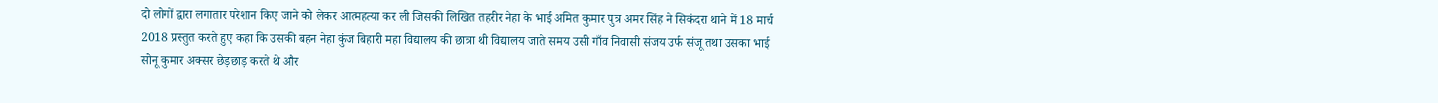दो लोगों द्वारा लगातार परेशान किए जाने को लेकर आत्महत्या कर ली जिसकी लिखित तहरीर नेहा के भाई अमित कुमार पुत्र अमर सिंह ने सिकंदरा थाने में 18 मार्च 2018 प्रस्तुत करते हुए कहा कि उसकी बहन नेहा कुंज बिहारी महा विद्यालय की छात्रा थी विद्यालय जाते समय उसी गाँव निवासी संजय उर्फ संजू तथा उसका भाई सोनू कुमार अक्सर छेड़छाड़ करते थे और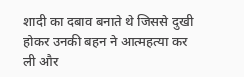शादी का दबाव बनाते थे जिससे दुखी होकर उनकी बहन ने आत्महत्या कर ली और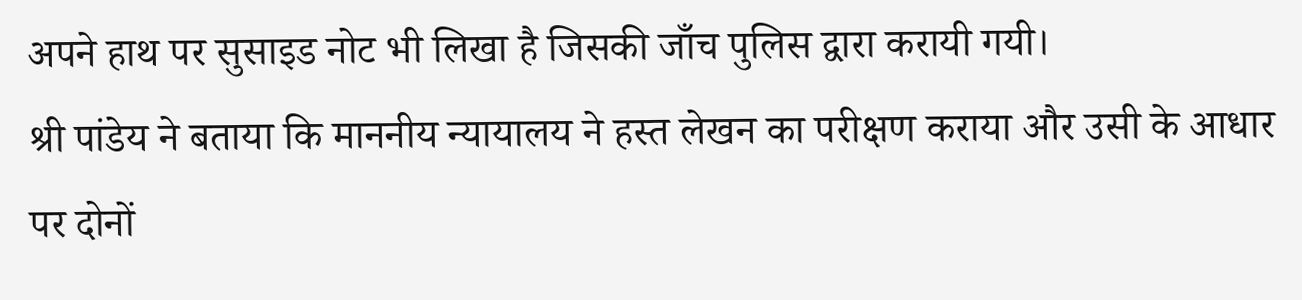अपने हाथ पर सुसाइड नोट भी लिखा है जिसकी जाँच पुलिस द्वारा करायी गयी।
श्री पांडेय ने बताया कि माननीय न्यायालय ने हस्त लेखन का परीक्षण कराया और उसी के आधार पर दोनों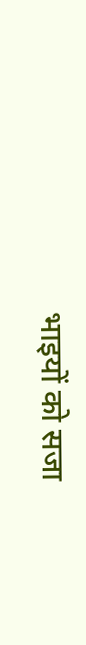भाइयों को सजा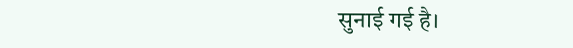सुनाई गई है।